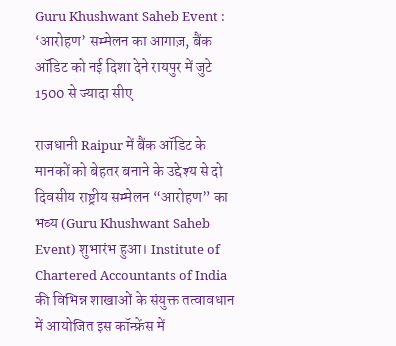Guru Khushwant Saheb Event : ‘आरोहण’ सम्मेलन का आगाज़, बैंक ऑडिट को नई दिशा देने रायपुर में जुटे 1500 से ज्यादा सीए

राजधानी Raipur में बैंक ऑडिट के मानकों को बेहतर बनाने के उद्देश्य से दो दिवसीय राष्ट्रीय सम्मेलन “आरोहण” का भव्य (Guru Khushwant Saheb Event) शुभारंभ हुआ। Institute of Chartered Accountants of India की विभिन्न शाखाओं के संयुक्त तत्वावधान में आयोजित इस कॉन्फ्रेंस में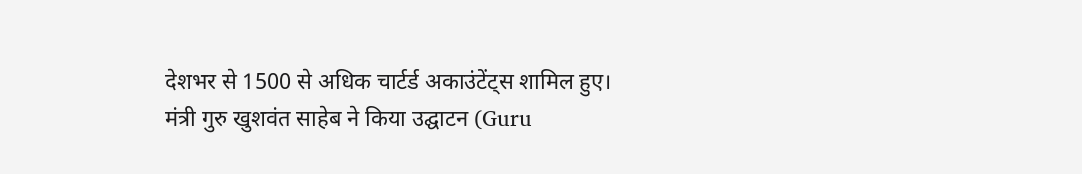देशभर से 1500 से अधिक चार्टर्ड अकाउंटेंट्स शामिल हुए।
मंत्री गुरु खुशवंत साहेब ने किया उद्घाटन (Guru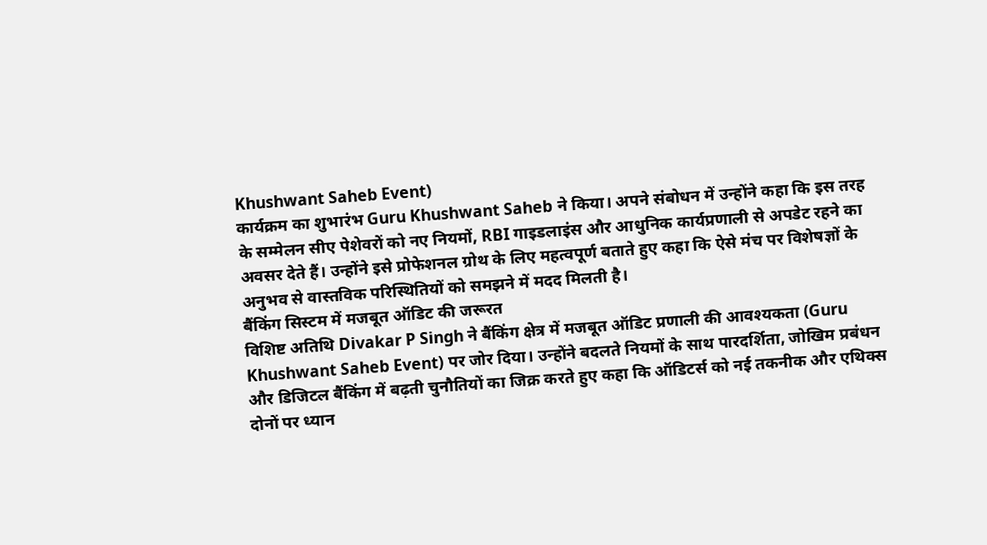Khushwant Saheb Event)
कार्यक्रम का शुभारंभ Guru Khushwant Saheb ने किया। अपने संबोधन में उन्होंने कहा कि इस तरह के सम्मेलन सीए पेशेवरों को नए नियमों, RBI गाइडलाइंस और आधुनिक कार्यप्रणाली से अपडेट रहने का अवसर देते हैं। उन्होंने इसे प्रोफेशनल ग्रोथ के लिए महत्वपूर्ण बताते हुए कहा कि ऐसे मंच पर विशेषज्ञों के अनुभव से वास्तविक परिस्थितियों को समझने में मदद मिलती है।
बैंकिंग सिस्टम में मजबूत ऑडिट की जरूरत
विशिष्ट अतिथि Divakar P Singh ने बैंकिंग क्षेत्र में मजबूत ऑडिट प्रणाली की आवश्यकता (Guru Khushwant Saheb Event) पर जोर दिया। उन्होंने बदलते नियमों के साथ पारदर्शिता, जोखिम प्रबंधन और डिजिटल बैंकिंग में बढ़ती चुनौतियों का जिक्र करते हुए कहा कि ऑडिटर्स को नई तकनीक और एथिक्स दोनों पर ध्यान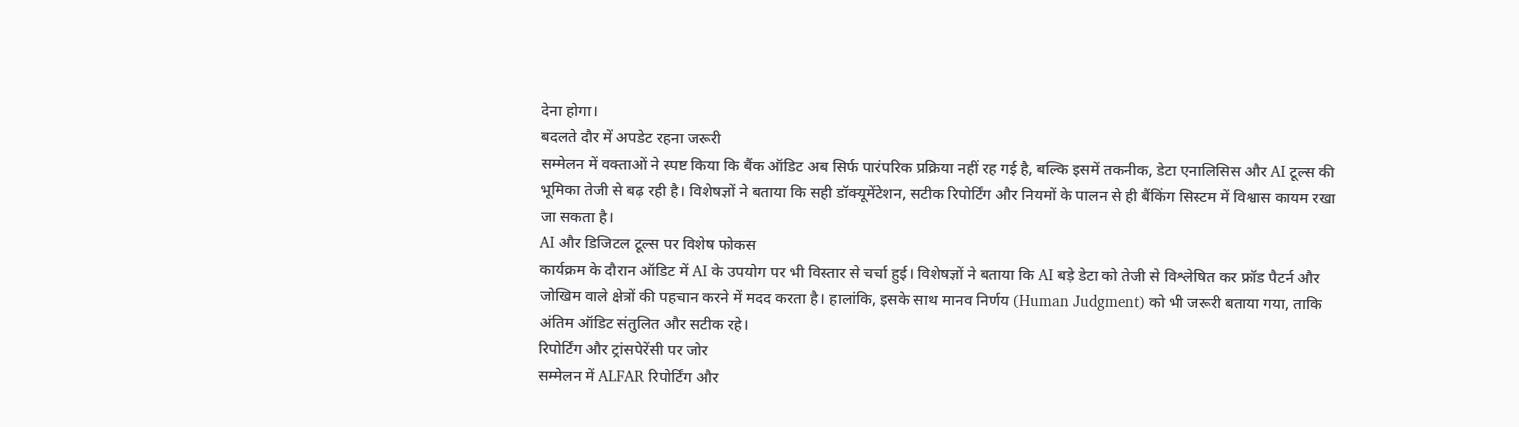देना होगा।
बदलते दौर में अपडेट रहना जरूरी
सम्मेलन में वक्ताओं ने स्पष्ट किया कि बैंक ऑडिट अब सिर्फ पारंपरिक प्रक्रिया नहीं रह गई है, बल्कि इसमें तकनीक, डेटा एनालिसिस और AI टूल्स की भूमिका तेजी से बढ़ रही है। विशेषज्ञों ने बताया कि सही डॉक्यूमेंटेशन, सटीक रिपोर्टिंग और नियमों के पालन से ही बैंकिंग सिस्टम में विश्वास कायम रखा जा सकता है।
AI और डिजिटल टूल्स पर विशेष फोकस
कार्यक्रम के दौरान ऑडिट में AI के उपयोग पर भी विस्तार से चर्चा हुई। विशेषज्ञों ने बताया कि AI बड़े डेटा को तेजी से विश्लेषित कर फ्रॉड पैटर्न और जोखिम वाले क्षेत्रों की पहचान करने में मदद करता है। हालांकि, इसके साथ मानव निर्णय (Human Judgment) को भी जरूरी बताया गया, ताकि अंतिम ऑडिट संतुलित और सटीक रहे।
रिपोर्टिंग और ट्रांसपेरेंसी पर जोर
सम्मेलन में ALFAR रिपोर्टिंग और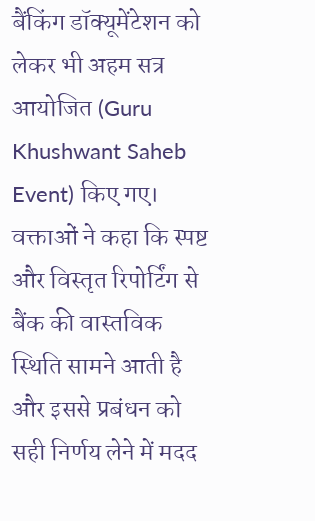बैंकिंग डॉक्यूमेंटेशन को लेकर भी अहम सत्र आयोजित (Guru Khushwant Saheb Event) किए गए। वक्ताओं ने कहा कि स्पष्ट और विस्तृत रिपोर्टिंग से बैंक की वास्तविक स्थिति सामने आती है और इससे प्रबंधन को सही निर्णय लेने में मदद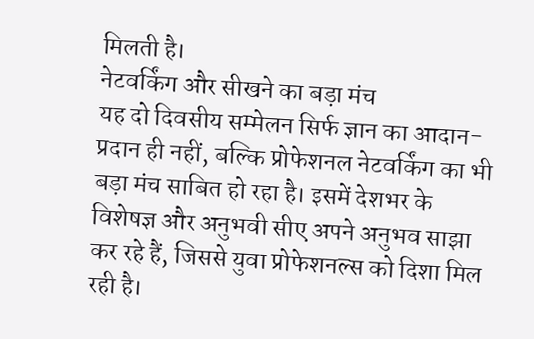मिलती है।
नेटवर्किंग और सीखने का बड़ा मंच
यह दो दिवसीय सम्मेलन सिर्फ ज्ञान का आदान-प्रदान ही नहीं, बल्कि प्रोफेशनल नेटवर्किंग का भी बड़ा मंच साबित हो रहा है। इसमें देशभर के विशेषज्ञ और अनुभवी सीए अपने अनुभव साझा कर रहे हैं, जिससे युवा प्रोफेशनल्स को दिशा मिल रही है।